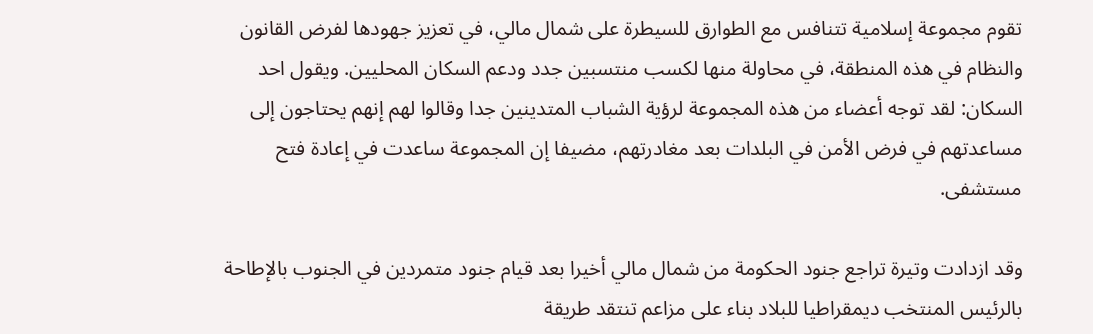تقوم مجموعة إسلامية تتنافس مع الطوارق للسيطرة على شمال مالي، في تعزيز جهودها لفرض القانون والنظام في هذه المنطقة، في محاولة منها لكسب منتسبين جدد ودعم السكان المحليين. ويقول احد السكان: لقد توجه أعضاء من هذه المجموعة لرؤية الشباب المتدينين جدا وقالوا لهم إنهم يحتاجون إلى مساعدتهم في فرض الأمن في البلدات بعد مغادرتهم، مضيفا إن المجموعة ساعدت في إعادة فتح مستشفى.

وقد ازدادت وتيرة تراجع جنود الحكومة من شمال مالي أخيرا بعد قيام جنود متمردين في الجنوب بالإطاحة بالرئيس المنتخب ديمقراطيا للبلاد بناء على مزاعم تنتقد طريقة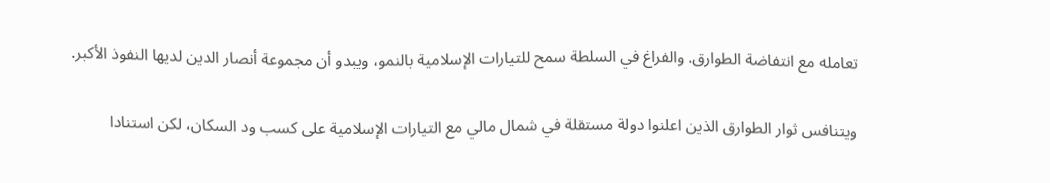تعامله مع انتفاضة الطوارق. والفراغ في السلطة سمح للتيارات الإسلامية بالنمو، ويبدو أن مجموعة أنصار الدين لديها النفوذ الأكبر.

ويتنافس ثوار الطوارق الذين اعلنوا دولة مستقلة في شمال مالي مع التيارات الإسلامية على كسب ود السكان، لكن استنادا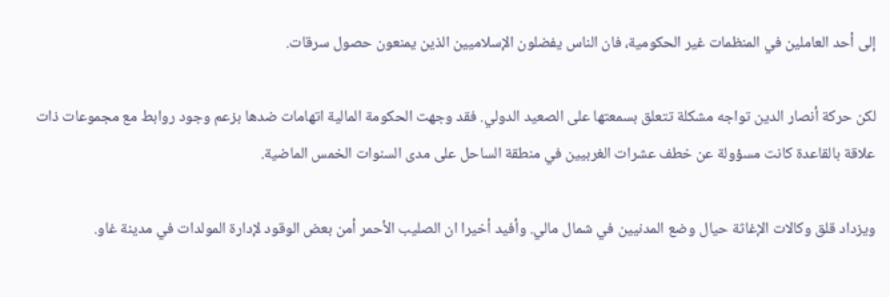إلى أحد العاملين في المنظمات غير الحكومية، فان الناس يفضلون الإسلاميين الذين يمنعون حصول سرقات.

لكن حركة أنصار الدين تواجه مشكلة تتعلق بسمعتها على الصعيد الدولي. فقد وجهت الحكومة المالية اتهامات ضدها بزعم وجود روابط مع مجموعات ذات علاقة بالقاعدة كانت مسؤولة عن خطف عشرات الغربيين في منطقة الساحل على مدى السنوات الخمس الماضية.

ويزداد قلق وكالات الإغاثة حيال وضع المدنيين في شمال مالي. وأفيد أخيرا ان الصليب الأحمر أمن بعض الوقود لإدارة المولدات في مدينة غاو.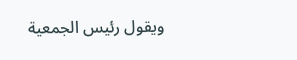ويقول رئيس الجمعية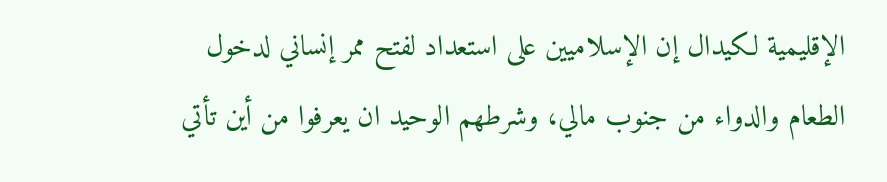الإقليمية لكيدال إن الإسلاميين على استعداد لفتح ممر إنساني لدخول الطعام والدواء من جنوب مالي، وشرطهم الوحيد ان يعرفوا من أين تأتي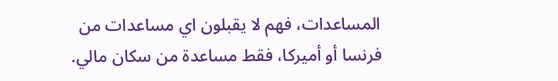المساعدات، فهم لا يقبلون اي مساعدات من فرنسا أو أميركا، فقط مساعدة من سكان مالي.